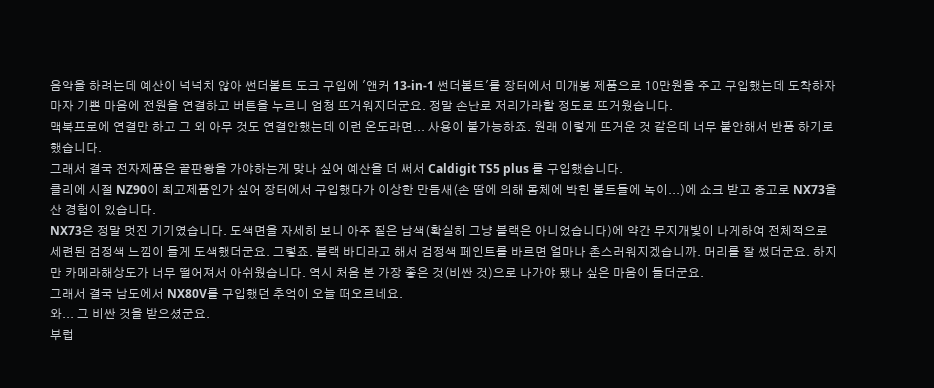음악을 하려는데 예산이 넉넉치 않아 썬더볼트 도크 구입에 '앤커 13-in-1 썬더볼트'를 장터에서 미개봉 제품으로 10만원을 주고 구입했는데 도착하자마자 기쁜 마음에 전원을 연결하고 버튼을 누르니 엄청 뜨거워지더군요. 정말 손난로 저리가라할 정도로 뜨거웠습니다.
맥북프로에 연결만 하고 그 외 아무 것도 연결안했는데 이런 온도라면... 사용이 불가능하죠. 원래 이렇게 뜨거운 것 같은데 너무 불안해서 반품 하기로 했습니다.
그래서 결국 전자제품은 끝판왕을 가야하는게 맞나 싶어 예산을 더 써서 Caldigit TS5 plus 를 구입했습니다.
클리에 시절 NZ90이 최고제품인가 싶어 장터에서 구입했다가 이상한 만듬새(손 땀에 의해 몸체에 박힌 볼트들에 녹이...)에 쇼크 받고 중고로 NX73을 산 경험이 있습니다.
NX73은 정말 멋진 기기였습니다. 도색면을 자세히 보니 아주 짙은 남색(확실히 그냥 블랙은 아니었습니다)에 약간 무지개빛이 나게하여 전체적으로 세련된 검정색 느낌이 들게 도색했더군요. 그렇죠. 블랙 바디라고 해서 검정색 페인트를 바르면 얼마나 촌스러워지겠습니까. 머리를 잘 썼더군요. 하지만 카메라해상도가 너무 떨어져서 아쉬웠습니다. 역시 처음 본 가장 좋은 것(비싼 것)으로 나가야 됐나 싶은 마음이 들더군요.
그래서 결국 남도에서 NX80V를 구입했던 추억이 오늘 떠오르네요.
와... 그 비싼 것을 받으셨군요.
부럽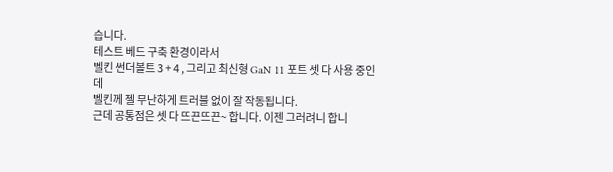습니다.
테스트 베드 구축 환경이라서
벨킨 썬더볼트 3 + 4 , 그리고 최신형 GaN 11 포트 셋 다 사용 중인데
벨킨께 젤 무난하게 트러블 없이 잘 작동됩니다.
근데 공통점은 셋 다 뜨끈뜨끈~ 합니다. 이젠 그러려니 합니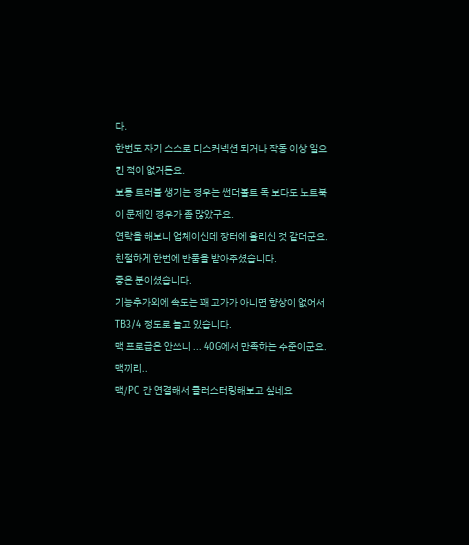다.
한번도 자기 스스로 디스커넥션 되거나 작동 이상 일으킨 적이 없거든요.
보통 트러블 생기는 경우는 썬더볼트 독 보다도 노트북이 문제인 경우가 좀 많았구요.
연락을 해보니 업체이신데 장터에 올리신 것 같더군요.
친절하게 한번에 반품을 받아주셨습니다.
좋은 분이셨습니다.
기능추가외에 속도는 꽤 고가가 아니면 향상이 없어서 TB3/4 정도로 놀고 있습니다.
맥 프로급은 안쓰니 ... 40G에서 만족하는 수준이군요.
맥끼리..
맥/PC 간 연결해서 클러스터링해보고 싶네요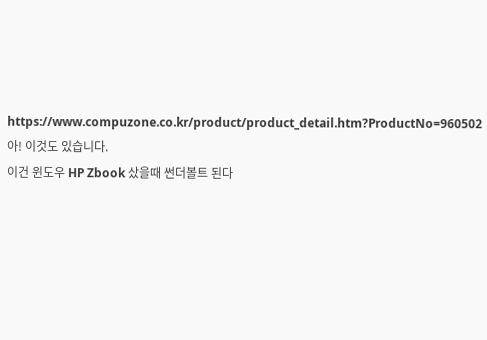https://www.compuzone.co.kr/product/product_detail.htm?ProductNo=960502
아! 이것도 있습니다.
이건 윈도우 HP Zbook 샀을때 썬더볼트 된다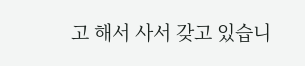고 해서 사서 갖고 있습니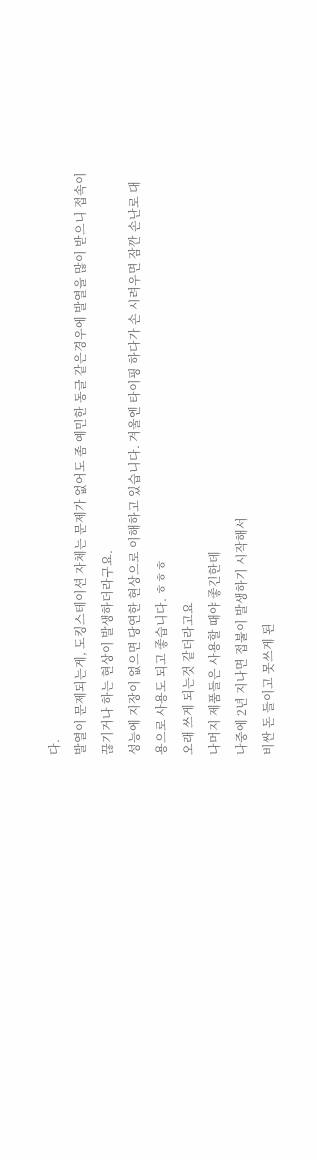다.
발열이 문제되는게, 도킹스테이션 자체는 문제가 없어도 좀 예민한 동글 같은경우에 발열을 많이 받으니 접속이 끊기거나 하는 현상이 발생하더라구요.
성능에 지장이 없으면 당연한 현상으로 이해하고 있습니다. 겨울엔 타이핑 하다가 손 시려우면 잠깐 손난로 대용으로 사용도 되고 좋습니다. ㅎㅎㅎ
오래 쓰게 되는것 같더라고요
나머지 제품들은 사용할 때야 좋긴한데
나중에 2년 지나면 접불이 발생하기 시작해서
비싼 돈 들이고 못쓰게 된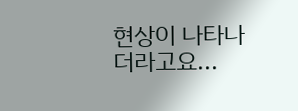현상이 나타나더라고요...